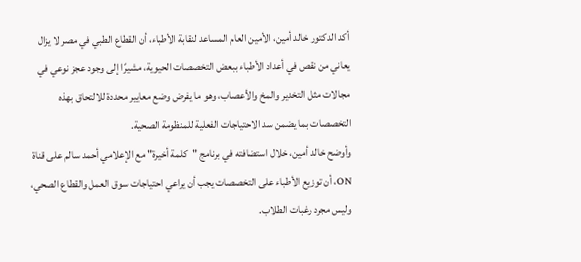أكد الدكتور خالد أمين، الأمين العام المساعد لنقابة الأطباء، أن القطاع الطبي في مصر لا يزال يعاني من نقص في أعداد الأطباء ببعض التخصصات الحيوية، مشيرًا إلى وجود عجز نوعي في مجالات مثل التخدير والمخ والأعصاب، وهو ما يفرض وضع معايير محددة للالتحاق بهذه التخصصات بما يضمن سد الاحتياجات الفعلية للمنظومة الصحية.
وأوضح خالد أمين، خلال استضافته في برنامج "كلمة أخيرة" مع الإعلامي أحمد سالم على قناة ON، أن توزيع الأطباء على التخصصات يجب أن يراعي احتياجات سوق العمل والقطاع الصحي، وليس مجرد رغبات الطلاب.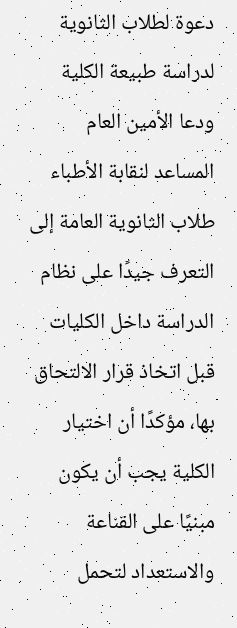دعوة لطلاب الثانوية لدراسة طبيعة الكلية
ودعا الأمين العام المساعد لنقابة الأطباء طلاب الثانوية العامة إلى التعرف جيدًا على نظام الدراسة داخل الكليات قبل اتخاذ قرار الالتحاق بها، مؤكدًا أن اختيار الكلية يجب أن يكون مبنيًا على القناعة والاستعداد لتحمل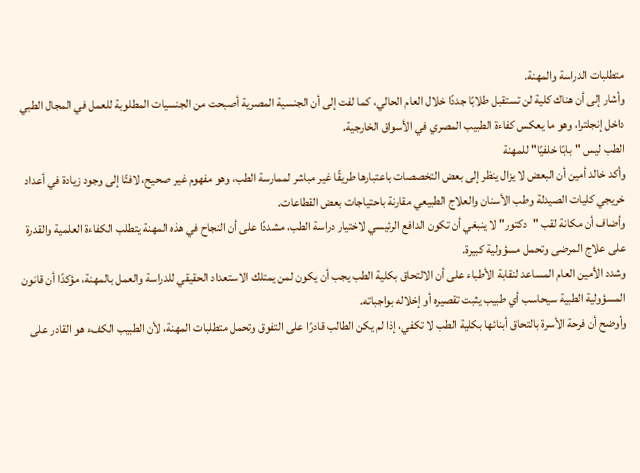متطلبات الدراسة والمهنة.
وأشار إلى أن هناك كلية لن تستقبل طلابًا جددًا خلال العام الحالي، كما لفت إلى أن الجنسية المصرية أصبحت من الجنسيات المطلوبة للعمل في المجال الطبي داخل إنجلترا، وهو ما يعكس كفاءة الطبيب المصري في الأسواق الخارجية.
الطب ليس "بابًا خلفيًا" للمهنة
وأكد خالد أمين أن البعض لا يزال ينظر إلى بعض التخصصات باعتبارها طريقًا غير مباشر لممارسة الطب، وهو مفهوم غير صحيح، لافتًا إلى وجود زيادة في أعداد خريجي كليات الصيدلة وطب الأسنان والعلاج الطبيعي مقارنة باحتياجات بعض القطاعات.
وأضاف أن مكانة لقب "دكتور" لا ينبغي أن تكون الدافع الرئيسي لاختيار دراسة الطب، مشددًا على أن النجاح في هذه المهنة يتطلب الكفاءة العلمية والقدرة على علاج المرضى وتحمل مسؤولية كبيرة.
وشدد الأمين العام المساعد لنقابة الأطباء على أن الالتحاق بكلية الطب يجب أن يكون لمن يمتلك الاستعداد الحقيقي للدراسة والعمل بالمهنة، مؤكدًا أن قانون المسؤولية الطبية سيحاسب أي طبيب يثبت تقصيره أو إخلاله بواجباته.
وأوضح أن فرحة الأسرة بالتحاق أبنائها بكلية الطب لا تكفي، إذا لم يكن الطالب قادرًا على التفوق وتحمل متطلبات المهنة، لأن الطبيب الكفء هو القادر على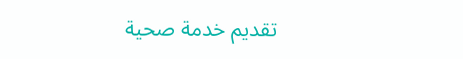تقديم خدمة صحية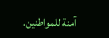آمنة للمواطنين.